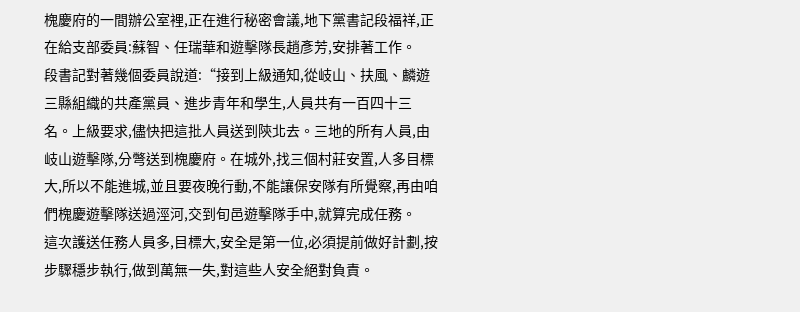槐慶府的一間辦公室裡,正在進行秘密會議,地下黨書記段福祥,正在給支部委員:蘇智、任瑞華和遊擊隊長趙彥芳,安排著工作。
段書記對著幾個委員說道:“接到上級通知,從岐山、扶風、麟遊三縣組織的共產黨員、進步青年和學生,人員共有一百四十三名。上級要求,儘快把這批人員送到陝北去。三地的所有人員,由岐山遊擊隊,分彆送到槐慶府。在城外,找三個村莊安置,人多目標大,所以不能進城,並且要夜晚行動,不能讓保安隊有所覺察,再由咱們槐慶遊擊隊送過涇河,交到旬邑遊擊隊手中,就算完成任務。
這次護送任務人員多,目標大,安全是第一位,必須提前做好計劃,按步驟穩步執行,做到萬無一失,對這些人安全絕對負責。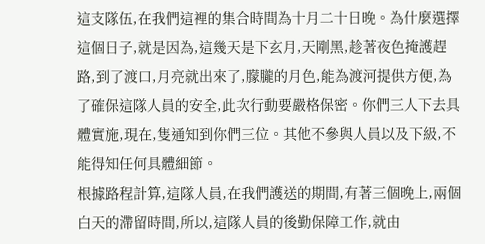這支隊伍,在我們這裡的集合時間為十月二十日晚。為什麼選擇這個日子,就是因為,這幾天是下玄月,天剛黑,趁著夜色掩護趕路,到了渡口,月亮就出來了,朦朧的月色,能為渡河提供方便,為了確保這隊人員的安全,此次行動要嚴格保密。你們三人下去具體實施,現在,隻通知到你們三位。其他不參與人員以及下級,不能得知任何具體細節。
根據路程計算,這隊人員,在我們護送的期間,有著三個晚上,兩個白天的滯留時間,所以,這隊人員的後勤保障工作,就由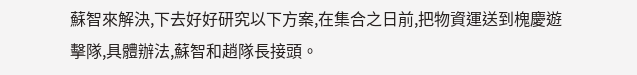蘇智來解決,下去好好研究以下方案,在集合之日前,把物資運送到槐慶遊擊隊,具體辦法,蘇智和趙隊長接頭。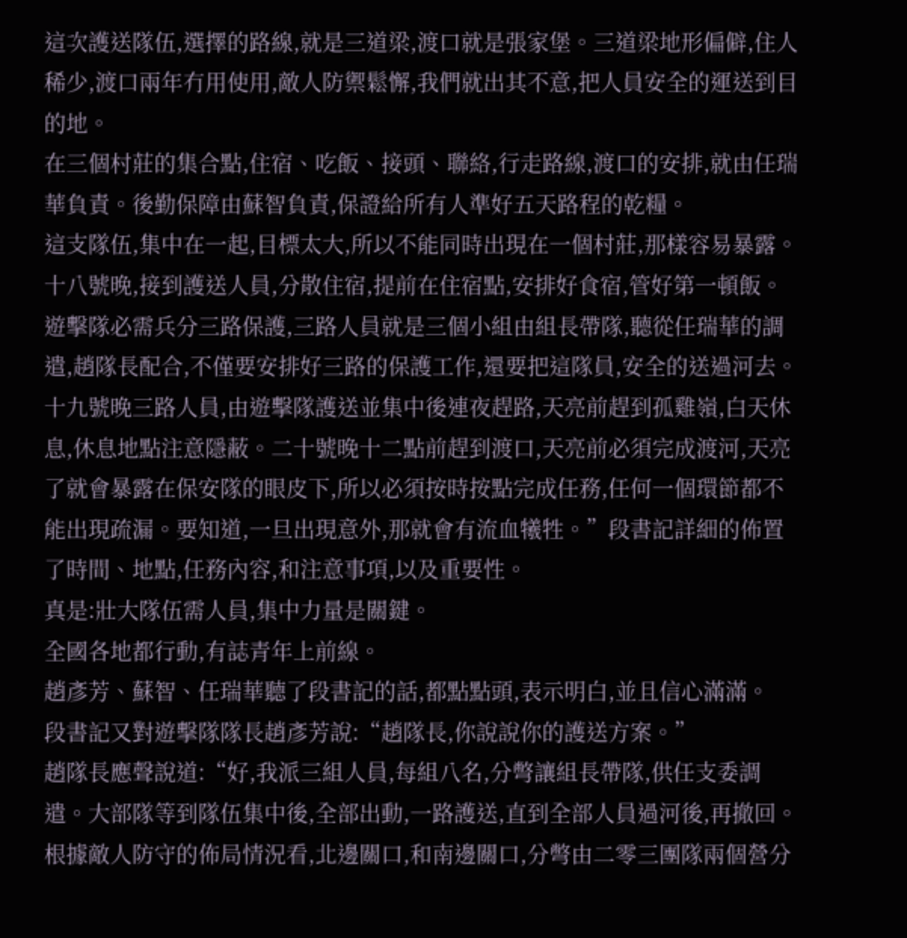這次護送隊伍,選擇的路線,就是三道梁,渡口就是張家堡。三道梁地形偏僻,住人稀少,渡口兩年冇用使用,敵人防禦鬆懈,我們就出其不意,把人員安全的運送到目的地。
在三個村莊的集合點,住宿、吃飯、接頭、聯絡,行走路線,渡口的安排,就由任瑞華負責。後勤保障由蘇智負責,保證給所有人準好五天路程的乾糧。
這支隊伍,集中在一起,目標太大,所以不能同時出現在一個村莊,那樣容易暴露。十八號晚,接到護送人員,分散住宿,提前在住宿點,安排好食宿,管好第一頓飯。
遊擊隊必需兵分三路保護,三路人員就是三個小組由組長帶隊,聽從任瑞華的調遣,趙隊長配合,不僅要安排好三路的保護工作,還要把這隊員,安全的送過河去。
十九號晚三路人員,由遊擊隊護送並集中後連夜趕路,天亮前趕到孤雞嶺,白天休息,休息地點注意隱蔽。二十號晚十二點前趕到渡口,天亮前必須完成渡河,天亮了就會暴露在保安隊的眼皮下,所以必須按時按點完成任務,任何一個環節都不能出現疏漏。要知道,一旦出現意外,那就會有流血犧牲。”段書記詳細的佈置了時間、地點,任務內容,和注意事項,以及重要性。
真是:壯大隊伍需人員,集中力量是關鍵。
全國各地都行動,有誌青年上前線。
趙彥芳、蘇智、任瑞華聽了段書記的話,都點點頭,表示明白,並且信心滿滿。
段書記又對遊擊隊隊長趙彥芳說:“趙隊長,你說說你的護送方案。”
趙隊長應聲說道:“好,我派三組人員,每組八名,分彆讓組長帶隊,供任支委調遣。大部隊等到隊伍集中後,全部出動,一路護送,直到全部人員過河後,再撤回。
根據敵人防守的佈局情況看,北邊關口,和南邊關口,分彆由二零三團隊兩個營分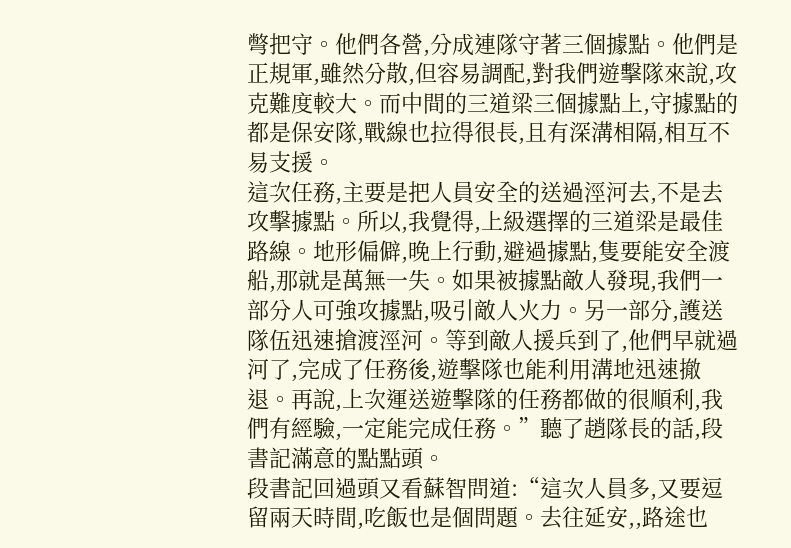彆把守。他們各營,分成連隊守著三個據點。他們是正規軍,雖然分散,但容易調配,對我們遊擊隊來說,攻克難度較大。而中間的三道梁三個據點上,守據點的都是保安隊,戰線也拉得很長,且有深溝相隔,相互不易支援。
這次任務,主要是把人員安全的送過涇河去,不是去攻擊據點。所以,我覺得,上級選擇的三道梁是最佳路線。地形偏僻,晚上行動,避過據點,隻要能安全渡船,那就是萬無一失。如果被據點敵人發現,我們一部分人可強攻據點,吸引敵人火力。另一部分,護送隊伍迅速搶渡涇河。等到敵人援兵到了,他們早就過河了,完成了任務後,遊擊隊也能利用溝地迅速撤退。再說,上次運送遊擊隊的任務都做的很順利,我們有經驗,一定能完成任務。”聽了趙隊長的話,段書記滿意的點點頭。
段書記回過頭又看蘇智問道:“這次人員多,又要逗留兩天時間,吃飯也是個問題。去往延安,,路途也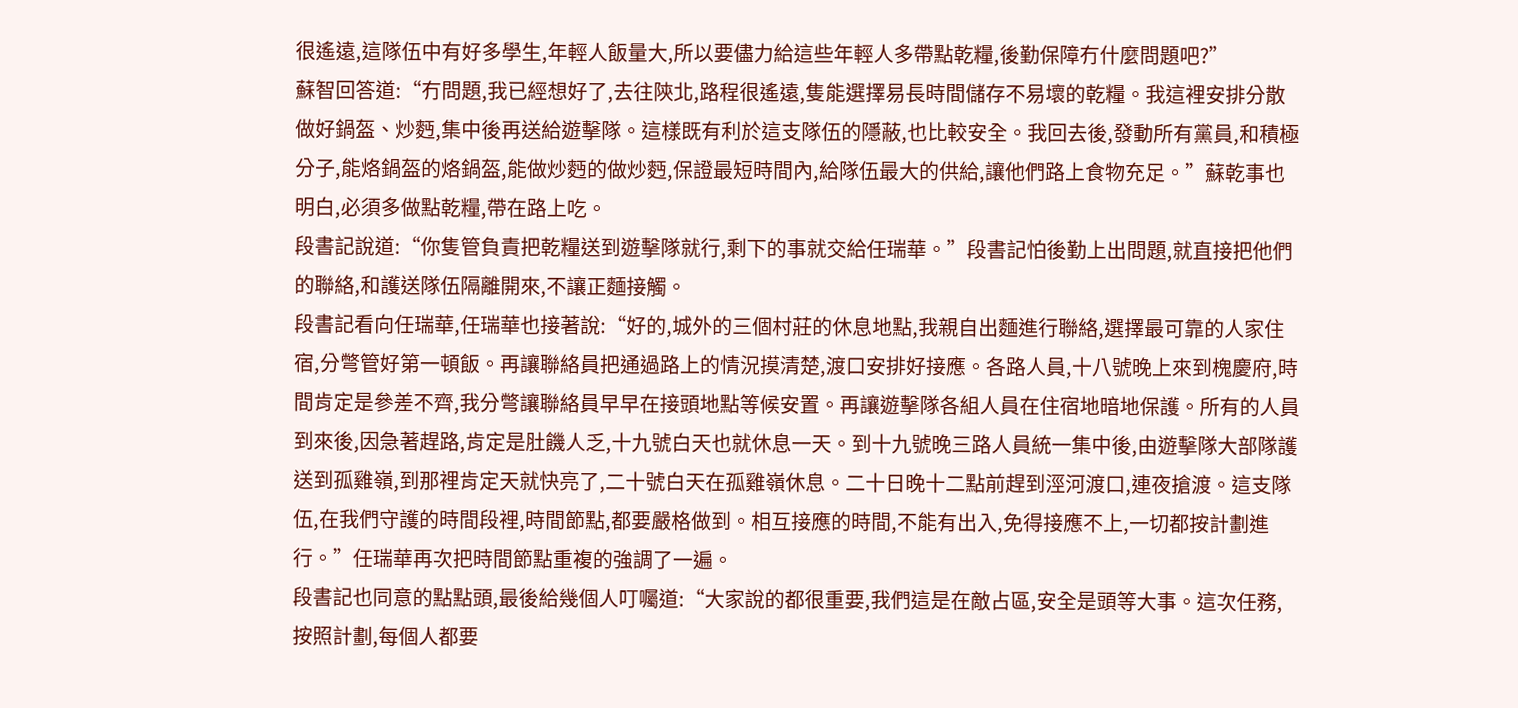很遙遠,這隊伍中有好多學生,年輕人飯量大,所以要儘力給這些年輕人多帶點乾糧,後勤保障冇什麼問題吧?”
蘇智回答道:“冇問題,我已經想好了,去往陝北,路程很遙遠,隻能選擇易長時間儲存不易壞的乾糧。我這裡安排分散做好鍋盔、炒麪,集中後再送給遊擊隊。這樣既有利於這支隊伍的隱蔽,也比較安全。我回去後,發動所有黨員,和積極分子,能烙鍋盔的烙鍋盔,能做炒麪的做炒麪,保證最短時間內,給隊伍最大的供給,讓他們路上食物充足。”蘇乾事也明白,必須多做點乾糧,帶在路上吃。
段書記說道:“你隻管負責把乾糧送到遊擊隊就行,剩下的事就交給任瑞華。”段書記怕後勤上出問題,就直接把他們的聯絡,和護送隊伍隔離開來,不讓正麵接觸。
段書記看向任瑞華,任瑞華也接著說:“好的,城外的三個村莊的休息地點,我親自出麵進行聯絡,選擇最可靠的人家住宿,分彆管好第一頓飯。再讓聯絡員把通過路上的情況摸清楚,渡口安排好接應。各路人員,十八號晚上來到槐慶府,時間肯定是參差不齊,我分彆讓聯絡員早早在接頭地點等候安置。再讓遊擊隊各組人員在住宿地暗地保護。所有的人員到來後,因急著趕路,肯定是肚饑人乏,十九號白天也就休息一天。到十九號晚三路人員統一集中後,由遊擊隊大部隊護送到孤雞嶺,到那裡肯定天就快亮了,二十號白天在孤雞嶺休息。二十日晚十二點前趕到涇河渡口,連夜搶渡。這支隊伍,在我們守護的時間段裡,時間節點,都要嚴格做到。相互接應的時間,不能有出入,免得接應不上,一切都按計劃進行。”任瑞華再次把時間節點重複的強調了一遍。
段書記也同意的點點頭,最後給幾個人叮囑道:“大家說的都很重要,我們這是在敵占區,安全是頭等大事。這次任務,按照計劃,每個人都要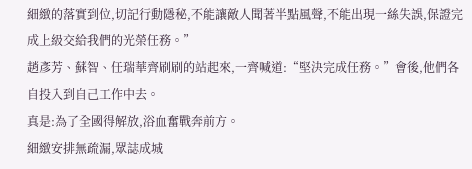細緻的落實到位,切記行動隱秘,不能讓敵人聞著半點風聲,不能出現一絲失誤,保證完成上級交給我們的光榮任務。”
趙彥芳、蘇智、任瑞華齊刷刷的站起來,一齊喊道:“堅決完成任務。”會後,他們各自投入到自己工作中去。
真是:為了全國得解放,浴血奮戰奔前方。
細緻安排無疏漏,眾誌成城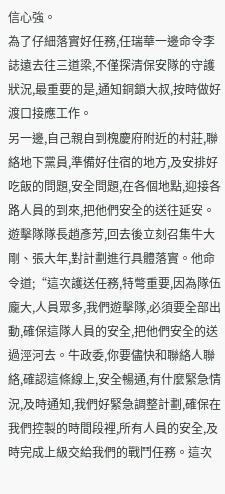信心強。
為了仔細落實好任務,任瑞華一邊命令李誌遠去往三道梁,不僅探清保安隊的守護狀況,最重要的是,通知銅鎖大叔,按時做好渡口接應工作。
另一邊,自己親自到槐慶府附近的村莊,聯絡地下黨員,準備好住宿的地方,及安排好吃飯的問題,安全問題,在各個地點,迎接各路人員的到來,把他們安全的送往延安。
遊擊隊隊長趙彥芳,回去後立刻召集牛大剛、張大年,對計劃進行具體落實。他命令道;“這次護送任務,特彆重要,因為隊伍龐大,人員眾多,我們遊擊隊,必須要全部出動,確保這隊人員的安全,把他們安全的送過涇河去。牛政委,你要儘快和聯絡人聯絡,確認這條線上,安全暢通,有什麼緊急情況,及時通知,我們好緊急調整計劃,確保在我們控製的時間段裡,所有人員的安全,及時完成上級交給我們的戰鬥任務。這次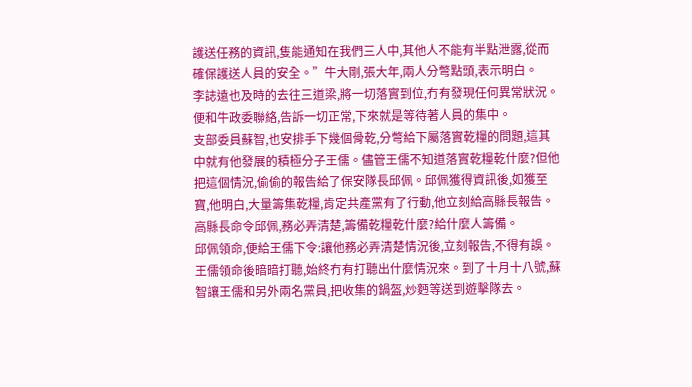護送任務的資訊,隻能通知在我們三人中,其他人不能有半點泄露,從而確保護送人員的安全。”牛大剛,張大年,兩人分彆點頭,表示明白。
李誌遠也及時的去往三道梁,將一切落實到位,冇有發現任何異常狀況。便和牛政委聯絡,告訴一切正常,下來就是等待著人員的集中。
支部委員蘇智,也安排手下幾個骨乾,分彆給下屬落實乾糧的問題,這其中就有他發展的積極分子王儒。儘管王儒不知道落實乾糧乾什麼?但他把這個情況,偷偷的報告給了保安隊長邱佩。邱佩獲得資訊後,如獲至寶,他明白,大量籌集乾糧,肯定共產黨有了行動,他立刻給高縣長報告。高縣長命令邱佩,務必弄清楚,籌備乾糧乾什麼?給什麼人籌備。
邱佩領命,便給王儒下令:讓他務必弄清楚情況後,立刻報告,不得有誤。
王儒領命後暗暗打聽,始終冇有打聽出什麼情況來。到了十月十八號,蘇智讓王儒和另外兩名黨員,把收集的鍋盔,炒麪等送到遊擊隊去。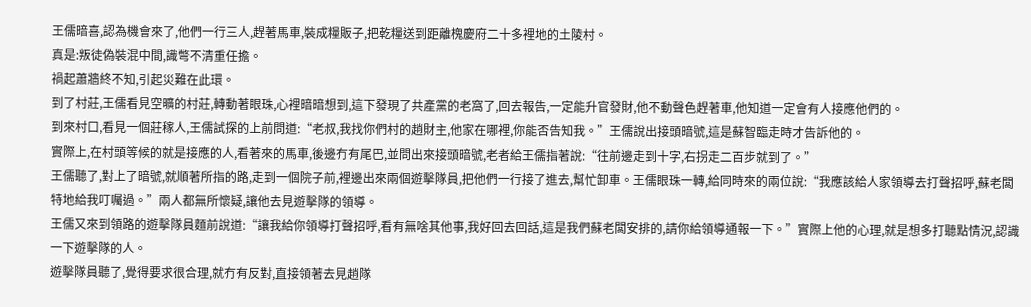王儒暗喜,認為機會來了,他們一行三人,趕著馬車,裝成糧販子,把乾糧送到距離槐慶府二十多裡地的土陵村。
真是:叛徒偽裝混中間,識彆不清重任擔。
禍起蕭牆終不知,引起災難在此環。
到了村莊,王儒看見空曠的村莊,轉動著眼珠,心裡暗暗想到,這下發現了共產黨的老窩了,回去報告,一定能升官發財,他不動聲色趕著車,他知道一定會有人接應他們的。
到來村口,看見一個莊稼人,王儒試探的上前問道:“老叔,我找你們村的趙財主,他家在哪裡,你能否告知我。”王儒說出接頭暗號,這是蘇智臨走時才告訴他的。
實際上,在村頭等候的就是接應的人,看著來的馬車,後邊冇有尾巴,並問出來接頭暗號,老者給王儒指著說:“往前邊走到十字,右拐走二百步就到了。”
王儒聽了,對上了暗號,就順著所指的路,走到一個院子前,裡邊出來兩個遊擊隊員,把他們一行接了進去,幫忙卸車。王儒眼珠一轉,給同時來的兩位說:“我應該給人家領導去打聲招呼,蘇老闆特地給我叮囑過。”兩人都無所懷疑,讓他去見遊擊隊的領導。
王儒又來到領路的遊擊隊員麵前說道:“讓我給你領導打聲招呼,看有無啥其他事,我好回去回話,這是我們蘇老闆安排的,請你給領導通報一下。”實際上他的心理,就是想多打聽點情況,認識一下遊擊隊的人。
遊擊隊員聽了,覺得要求很合理,就冇有反對,直接領著去見趙隊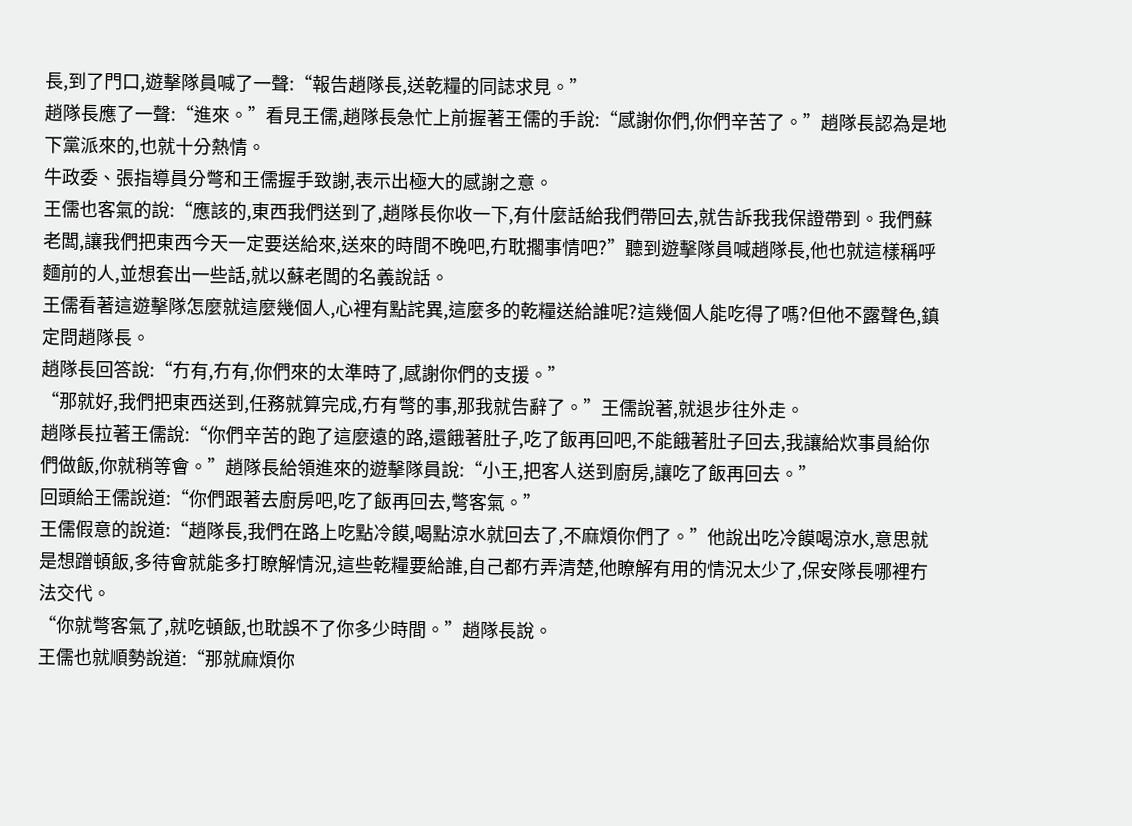長,到了門口,遊擊隊員喊了一聲:“報告趙隊長,送乾糧的同誌求見。”
趙隊長應了一聲:“進來。”看見王儒,趙隊長急忙上前握著王儒的手說:“感謝你們,你們辛苦了。”趙隊長認為是地下黨派來的,也就十分熱情。
牛政委、張指導員分彆和王儒握手致謝,表示出極大的感謝之意。
王儒也客氣的說:“應該的,東西我們送到了,趙隊長你收一下,有什麼話給我們帶回去,就告訴我我保證帶到。我們蘇老闆,讓我們把東西今天一定要送給來,送來的時間不晚吧,冇耽擱事情吧?”聽到遊擊隊員喊趙隊長,他也就這樣稱呼麵前的人,並想套出一些話,就以蘇老闆的名義說話。
王儒看著這遊擊隊怎麼就這麼幾個人,心裡有點詫異,這麼多的乾糧送給誰呢?這幾個人能吃得了嗎?但他不露聲色,鎮定問趙隊長。
趙隊長回答說:“冇有,冇有,你們來的太準時了,感謝你們的支援。”
“那就好,我們把東西送到,任務就算完成,冇有彆的事,那我就告辭了。”王儒說著,就退步往外走。
趙隊長拉著王儒說:“你們辛苦的跑了這麼遠的路,還餓著肚子,吃了飯再回吧,不能餓著肚子回去,我讓給炊事員給你們做飯,你就稍等會。”趙隊長給領進來的遊擊隊員說:“小王,把客人送到廚房,讓吃了飯再回去。”
回頭給王儒說道:“你們跟著去廚房吧,吃了飯再回去,彆客氣。”
王儒假意的說道:“趙隊長,我們在路上吃點冷饃,喝點涼水就回去了,不麻煩你們了。”他說出吃冷饃喝涼水,意思就是想蹭頓飯,多待會就能多打瞭解情況,這些乾糧要給誰,自己都冇弄清楚,他瞭解有用的情況太少了,保安隊長哪裡冇法交代。
“你就彆客氣了,就吃頓飯,也耽誤不了你多少時間。”趙隊長說。
王儒也就順勢說道:“那就麻煩你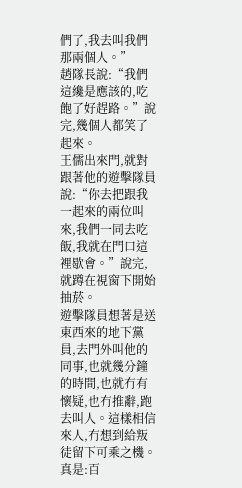們了,我去叫我們那兩個人。”
趙隊長說:“我們這纔是應該的,吃飽了好趕路。”說完,幾個人都笑了起來。
王儒出來門,就對跟著他的遊擊隊員說:“你去把跟我一起來的兩位叫來,我們一同去吃飯,我就在門口這裡歇會。”說完,就蹲在視窗下開始抽菸。
遊擊隊員想著是送東西來的地下黨員,去門外叫他的同事,也就幾分鐘的時間,也就冇有懷疑,也冇推辭,跑去叫人。這樣相信來人,冇想到給叛徒留下可乘之機。
真是:百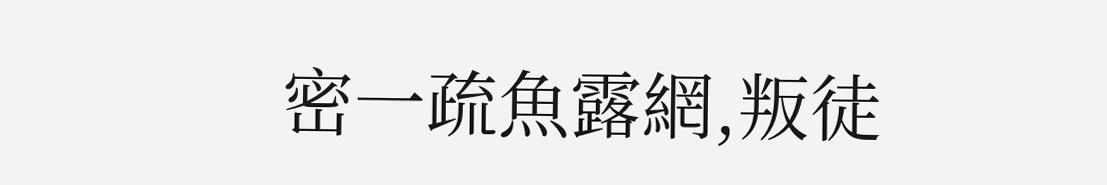密一疏魚露網,叛徒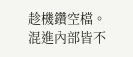趁機鑽空檔。
混進內部皆不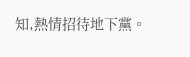知,熱情招待地下黨。